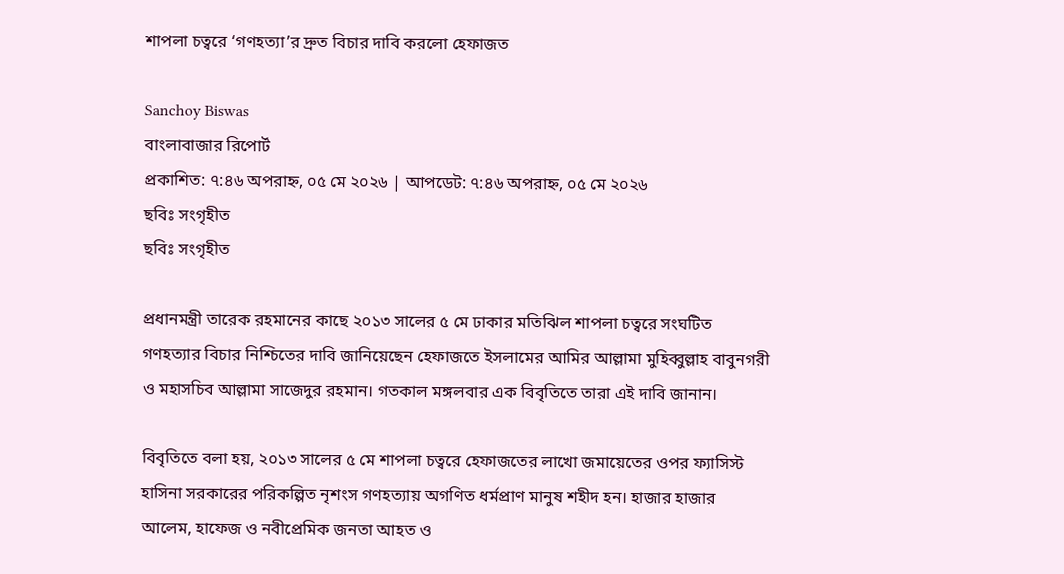শাপলা চত্বরে ‘গণহত্যা’র দ্রুত বিচার দাবি করলো হেফাজত

Sanchoy Biswas
বাংলাবাজার রিপোর্ট
প্রকাশিত: ৭:৪৬ অপরাহ্ন, ০৫ মে ২০২৬ | আপডেট: ৭:৪৬ অপরাহ্ন, ০৫ মে ২০২৬
ছবিঃ সংগৃহীত
ছবিঃ সংগৃহীত

প্রধানমন্ত্রী তারেক রহমানের কাছে ২০১৩ সালের ৫ মে ঢাকার মতিঝিল শাপলা চত্বরে সংঘটিত গণহত্যার বিচার নিশ্চিতের দাবি জানিয়েছেন হেফাজতে ইসলামের আমির আল্লামা মুহিব্বুল্লাহ বাবুনগরী ও মহাসচিব আল্লামা সাজেদুর রহমান। গতকাল মঙ্গলবার এক বিবৃতিতে তারা এই দাবি জানান।

বিবৃতিতে বলা হয়, ২০১৩ সালের ৫ মে শাপলা চত্বরে হেফাজতের লাখো জমায়েতের ওপর ফ্যাসিস্ট হাসিনা সরকারের পরিকল্পিত নৃশংস গণহত্যায় অগণিত ধর্মপ্রাণ মানুষ শহীদ হন। হাজার হাজার আলেম, হাফেজ ও নবীপ্রেমিক জনতা আহত ও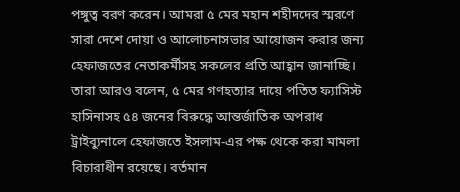পঙ্গুত্ব বরণ করেন। আমরা ৫ মের মহান শহীদদের স্মরণে সারা দেশে দোয়া ও আলোচনাসভার আয়োজন করার জন্য হেফাজতের নেতাকর্মীসহ সকলের প্রতি আহ্বান জানাচ্ছি। তারা আরও বলেন, ৫ মের গণহত্যার দায়ে পতিত ফ্যাসিস্ট হাসিনাসহ ৫৪ জনের বিরুদ্ধে আন্তর্জাতিক অপরাধ ট্রাইব্যুনালে হেফাজতে ইসলাম-এর পক্ষ থেকে করা মামলা বিচারাধীন রয়েছে। বর্তমান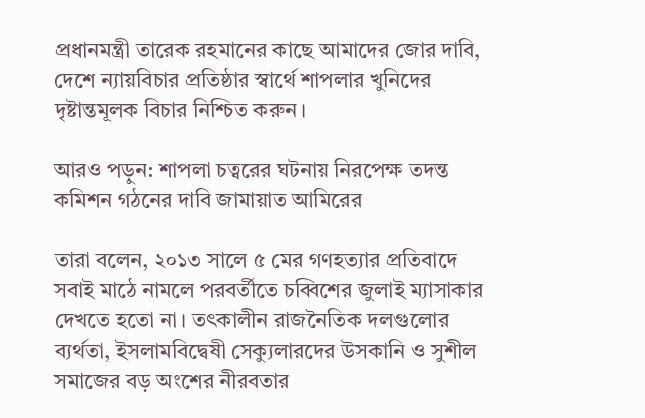প্রধানমন্ত্রী তারেক রহমানের কাছে আমাদের জোর দাবি, দেশে ন্যায়বিচার প্রতিষ্ঠার স্বার্থে শাপলার খুনিদের দৃষ্টান্তমূলক বিচার নিশ্চিত করুন।

আরও পড়ুন: শাপলা চত্বরের ঘটনায় নিরপেক্ষ তদন্ত কমিশন গঠনের দাবি জামায়াত আমিরের

তারা বলেন, ২০১৩ সালে ৫ মের গণহত্যার প্রতিবাদে সবাই মাঠে নামলে পরবর্তীতে চব্বিশের জুলাই ম্যাসাকার দেখতে হতো না। তৎকালীন রাজনৈতিক দলগুলোর ব্যর্থতা, ইসলামবিদ্বেষী সেক্যুলারদের উসকানি ও সুশীল সমাজের বড় অংশের নীরবতার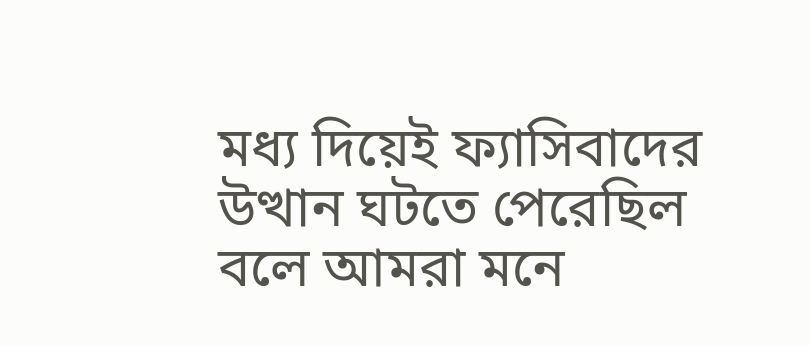মধ্য দিয়েই ফ্যাসিবাদের উত্থান ঘটতে পেরেছিল বলে আমরা মনে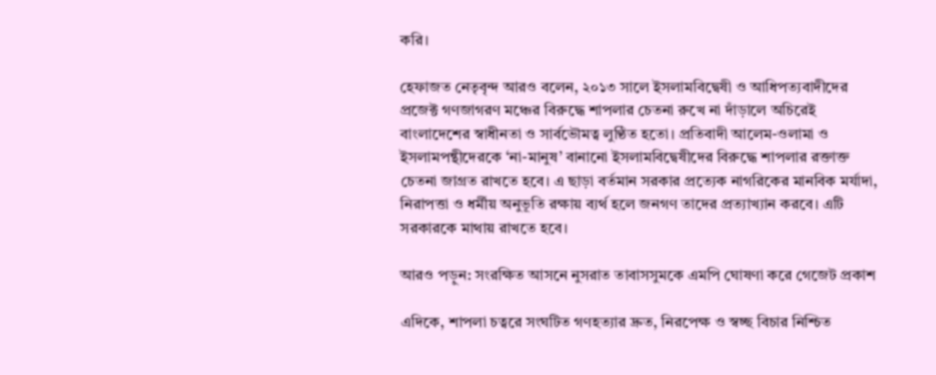করি।

হেফাজত নেতৃবৃন্দ আরও বলেন, ২০১৩ সালে ইসলামবিদ্বেষী ও আধিপত্যবাদীদের প্রজেক্ট গণজাগরণ মঞ্চের বিরুদ্ধে শাপলার চেতনা রুখে না দাঁড়ালে অচিরেই বাংলাদেশের স্বাধীনতা ও সার্বভৌমত্ব লুণ্ঠিত হতো। প্রতিবাদী আলেম-ওলামা ও ইসলামপন্থীদেরকে ‘না-মানুষ’ বানানো ইসলামবিদ্বেষীদের বিরুদ্ধে শাপলার রক্তাক্ত চেতনা জাগ্রত রাখতে হবে। এ ছাড়া বর্তমান সরকার প্রত্যেক নাগরিকের মানবিক মর্যাদা, নিরাপত্তা ও ধর্মীয় অনুভূতি রক্ষায় ব্যর্থ হলে জনগণ তাদের প্রত্যাখ্যান করবে। এটি সরকারকে মাথায় রাখতে হবে।

আরও পড়ুন: সংরক্ষিত আসনে নুসরাত তাবাসসুমকে এমপি ঘোষণা করে গেজেট প্রকাশ

এদিকে, শাপলা চত্বরে সংঘটিত গণহত্যার দ্রুত, নিরপেক্ষ ও স্বচ্ছ বিচার নিশ্চিত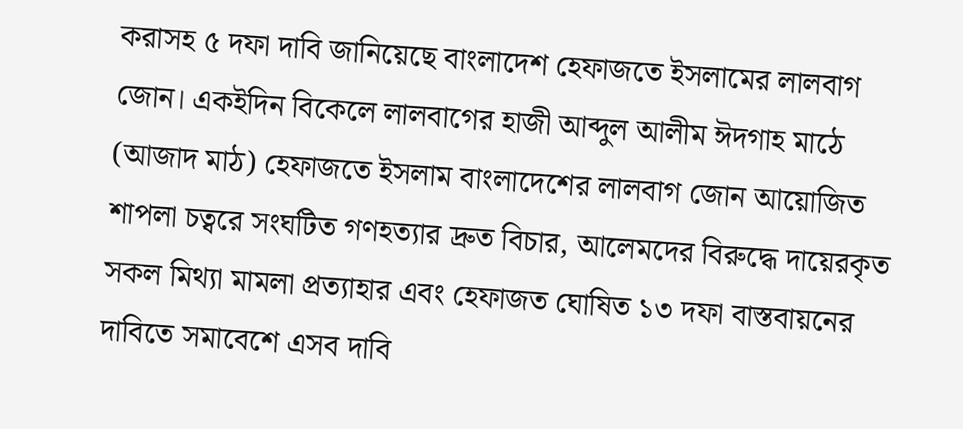করাসহ ৫ দফা দাবি জানিয়েছে বাংলাদেশ হেফাজতে ইসলামের লালবাগ জোন। একইদিন বিকেলে লালবাগের হাজী আব্দুল আলীম ঈদগাহ মাঠে (আজাদ মাঠ) হেফাজতে ইসলাম বাংলাদেশের লালবাগ জোন আয়োজিত শাপলা চত্বরে সংঘটিত গণহত্যার দ্রুত বিচার, আলেমদের বিরুদ্ধে দায়েরকৃত সকল মিথ্যা মামলা প্রত্যাহার এবং হেফাজত ঘোষিত ১৩ দফা বাস্তবায়নের দাবিতে সমাবেশে এসব দাবি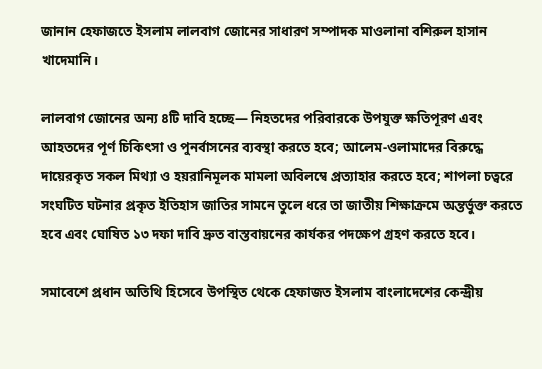জানান হেফাজতে ইসলাম লালবাগ জোনের সাধারণ সম্পাদক মাওলানা বশিরুল হাসান খাদেমানি।

লালবাগ জোনের অন্য ৪টি দাবি হচ্ছে— নিহতদের পরিবারকে উপযুক্ত ক্ষতিপূরণ এবং আহতদের পূর্ণ চিকিৎসা ও পুনর্বাসনের ব্যবস্থা করতে হবে; আলেম-ওলামাদের বিরুদ্ধে দায়েরকৃত সকল মিথ্যা ও হয়রানিমূলক মামলা অবিলম্বে প্রত্যাহার করতে হবে; শাপলা চত্বরে সংঘটিত ঘটনার প্রকৃত ইতিহাস জাতির সামনে তুলে ধরে তা জাতীয় শিক্ষাক্রমে অন্তর্ভুক্ত করতে হবে এবং ঘোষিত ১৩ দফা দাবি দ্রুত বাস্তবায়নের কার্যকর পদক্ষেপ গ্রহণ করতে হবে।

সমাবেশে প্রধান অতিথি হিসেবে উপস্থিত থেকে হেফাজত ইসলাম বাংলাদেশের কেন্দ্রীয়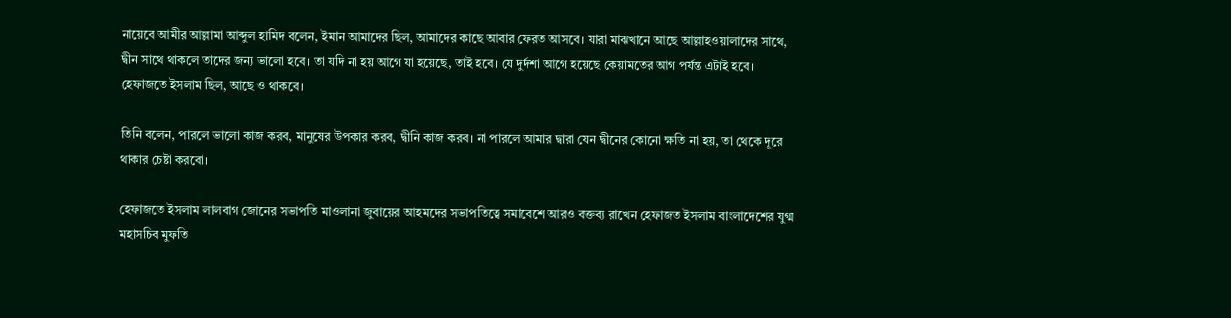নায়েবে আমীর আল্লামা আব্দুল হামিদ বলেন, ইমান আমাদের ছিল, আমাদের কাছে আবার ফেরত আসবে। যারা মাঝখানে আছে আল্লাহওয়ালাদের সাথে, দ্বীন সাথে থাকলে তাদের জন্য ভালো হবে। তা যদি না হয় আগে যা হয়েছে, তাই হবে। যে দুর্দশা আগে হয়েছে কেয়ামতের আগ পর্যন্ত এটাই হবে। হেফাজতে ইসলাম ছিল, আছে ও থাকবে।

তিনি বলেন, পারলে ভালো কাজ করব, মানুষের উপকার করব, দ্বীনি কাজ করব। না পারলে আমার দ্বারা যেন দ্বীনের কোনো ক্ষতি না হয়, তা থেকে দূরে থাকার চেষ্টা করবো।

হেফাজতে ইসলাম লালবাগ জোনের সভাপতি মাওলানা জুবায়ের আহমদের সভাপতিত্বে সমাবেশে আরও বক্তব্য রাখেন হেফাজত ইসলাম বাংলাদেশের যুগ্ম মহাসচিব মুফতি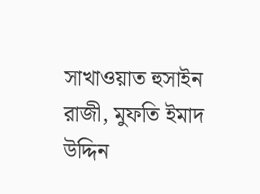সাখাওয়াত হুসাইন রাজী, মুফতি ইমাদ উদ্দিন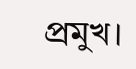প্রমুখ।